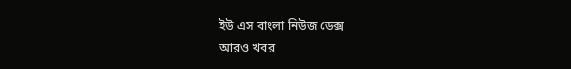ইউ এস বাংলা নিউজ ডেক্স
আরও খবর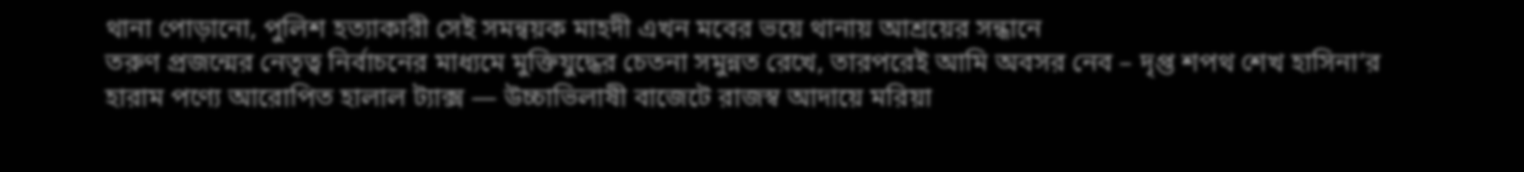থানা পোড়ানো, পুলিশ হত্যাকারী সেই সমন্বয়ক মাহদী এখন মবের ভয়ে থানায় আশ্রয়ের সন্ধানে
তরুণ প্রজন্মের নেতৃত্ব নির্বাচনের মাধ্যমে মুক্তিযুদ্ধের চেতনা সমুন্নত রেখে, তারপরেই আমি অবসর নেব – দৃপ্ত শপথ শেখ হাসিনা’র
হারাম পণ্যে আরোপিত হালাল ট্যাক্স — উচ্চাভিলাষী বাজেটে রাজস্ব আদায়ে মরিয়া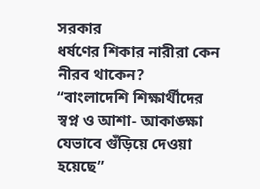সরকার
ধর্ষণের শিকার নারীরা কেন নীরব থাকেন?
“বাংলাদেশি শিক্ষার্থীদের স্বপ্ন ও আশা- আকাঙ্ক্ষা যেভাবে গুঁড়িয়ে দেওয়া হয়েছে”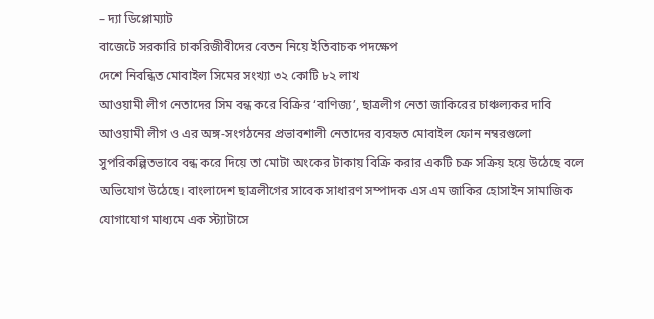– দ্যা ডিপ্লোম্যাট
বাজেটে সরকারি চাকরিজীবীদের বেতন নিয়ে ইতিবাচক পদক্ষেপ
দেশে নিবন্ধিত মোবাইল সিমের সংখ্যা ৩২ কোটি ৮২ লাখ
আওয়ামী লীগ নেতাদের সিম বন্ধ করে বিক্রির ‘বাণিজ্য’, ছাত্রলীগ নেতা জাকিরের চাঞ্চল্যকর দাবি
আওয়ামী লীগ ও এর অঙ্গ-সংগঠনের প্রভাবশালী নেতাদের ব্যবহৃত মোবাইল ফোন নম্বরগুলো সুপরিকল্পিতভাবে বন্ধ করে দিয়ে তা মোটা অংকের টাকায় বিক্রি করার একটি চক্র সক্রিয় হয়ে উঠেছে বলে অভিযোগ উঠেছে। বাংলাদেশ ছাত্রলীগের সাবেক সাধারণ সম্পাদক এস এম জাকির হোসাইন সামাজিক যোগাযোগ মাধ্যমে এক স্ট্যাটাসে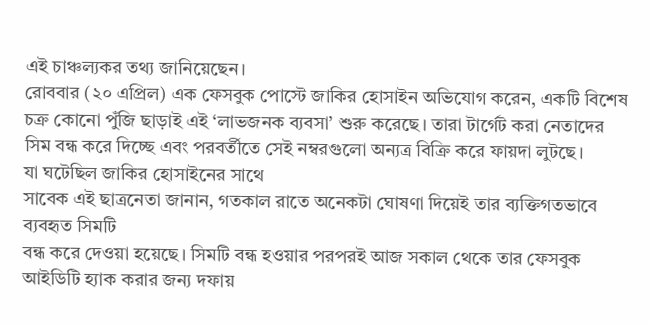এই চাঞ্চল্যকর তথ্য জানিয়েছেন।
রোববার (২০ এপ্রিল) এক ফেসবুক পোস্টে জাকির হোসাইন অভিযোগ করেন, একটি বিশেষ চক্র কোনো পুঁজি ছাড়াই এই ‘লাভজনক ব্যবসা’ শুরু করেছে। তারা টার্গেট করা নেতাদের সিম বন্ধ করে দিচ্ছে এবং পরবর্তীতে সেই নম্বরগুলো অন্যত্র বিক্রি করে ফায়দা লুটছে।
যা ঘটেছিল জাকির হোসাইনের সাথে
সাবেক এই ছাত্রনেতা জানান, গতকাল রাতে অনেকটা ঘোষণা দিয়েই তার ব্যক্তিগতভাবে ব্যবহৃত সিমটি
বন্ধ করে দেওয়া হয়েছে। সিমটি বন্ধ হওয়ার পরপরই আজ সকাল থেকে তার ফেসবুক আইডিটি হ্যাক করার জন্য দফায়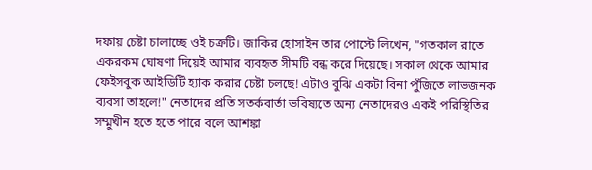দফায় চেষ্টা চালাচ্ছে ওই চক্রটি। জাকির হোসাইন তার পোস্টে লিখেন, "গতকাল রাতে একরকম ঘোষণা দিয়েই আমার ব্যবহৃত সীমটি বন্ধ করে দিয়েছে। সকাল থেকে আমার ফেইসবুক আইডিটি হ্যাক করার চেষ্টা চলছে! এটাও বুঝি একটা বিনা পুঁজিতে লাভজনক ব্যবসা তাহলে!" নেতাদের প্রতি সতর্কবার্তা ভবিষ্যতে অন্য নেতাদেরও একই পরিস্থিতির সম্মুখীন হতে হতে পারে বলে আশঙ্কা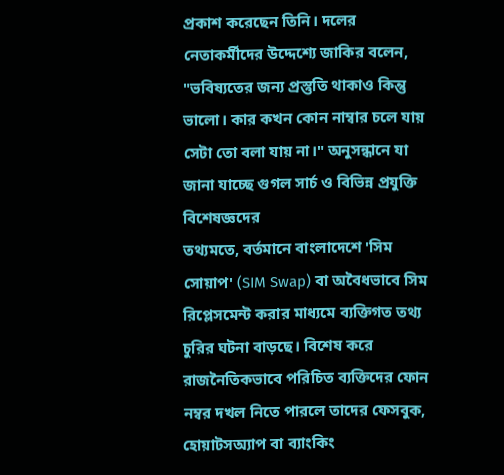প্রকাশ করেছেন তিনি। দলের নেতাকর্মীদের উদ্দেশ্যে জাকির বলেন, "ভবিষ্যতের জন্য প্রস্তুতি থাকাও কিন্তু ভালো। কার কখন কোন নাম্বার চলে যায় সেটা তো বলা যায় না।" অনুসন্ধানে যা জানা যাচ্ছে গুগল সার্চ ও বিভিন্ন প্রযুক্তি বিশেষজ্ঞদের
তথ্যমতে, বর্তমানে বাংলাদেশে 'সিম সোয়াপ' (SIM Swap) বা অবৈধভাবে সিম রিপ্লেসমেন্ট করার মাধ্যমে ব্যক্তিগত তথ্য চুরির ঘটনা বাড়ছে। বিশেষ করে রাজনৈতিকভাবে পরিচিত ব্যক্তিদের ফোন নম্বর দখল নিতে পারলে তাদের ফেসবুক, হোয়াটসঅ্যাপ বা ব্যাংকিং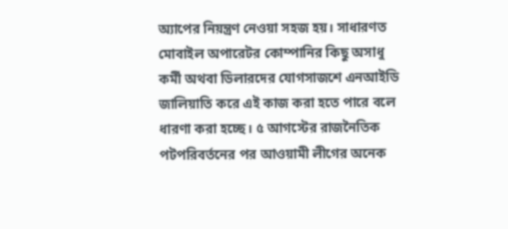অ্যাপের নিয়ন্ত্রণ নেওয়া সহজ হয়। সাধারণত মোবাইল অপারেটর কোম্পানির কিছু অসাধু কর্মী অথবা ডিলারদের যোগসাজশে এনআইডি জালিয়াতি করে এই কাজ করা হতে পারে বলে ধারণা করা হচ্ছে। ৫ আগস্টের রাজনৈতিক পটপরিবর্তনের পর আওয়ামী লীগের অনেক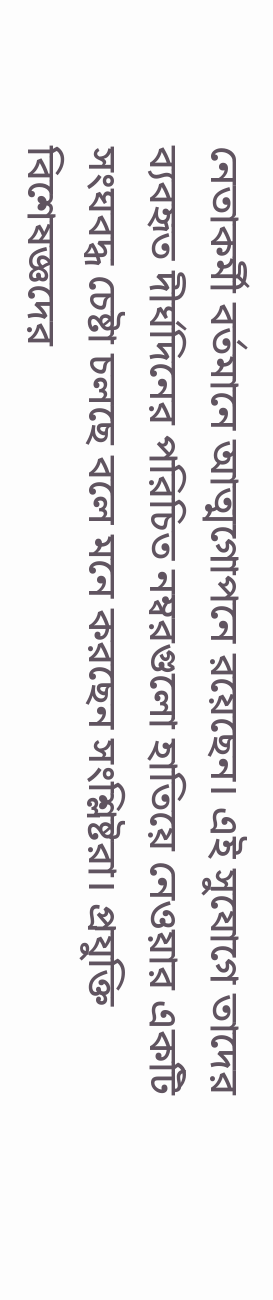নেতাকর্মী বর্তমানে আত্মগোপনে রয়েছেন। এই সুযোগে তাদের ব্যবহৃত দীর্ঘদিনের পরিচিত নম্বরগুলো হাতিয়ে নেওয়ার একটি সংঘবদ্ধ চেষ্টা চলছে বলে মনে করছেন সংশ্লিষ্টরা। প্রযুক্তি বিশেষজ্ঞদের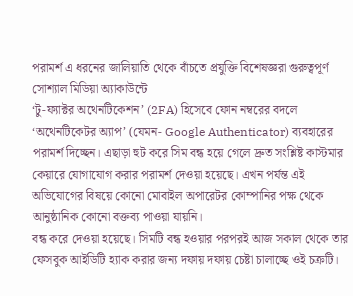পরামর্শ এ ধরনের জালিয়াতি থেকে বাঁচতে প্রযুক্তি বিশেষজ্ঞরা গুরুত্বপূর্ণ সোশ্যাল মিডিয়া অ্যাকাউন্টে
‘টু-ফ্যাক্টর অথেনটিকেশন’ (2FA) হিসেবে ফোন নম্বরের বদলে ‘অথেনটিকেটর অ্যাপ’ (যেমন- Google Authenticator) ব্যবহারের পরামর্শ দিচ্ছেন। এছাড়া হুট করে সিম বন্ধ হয়ে গেলে দ্রুত সংশ্লিষ্ট কাস্টমার কেয়ারে যোগাযোগ করার পরামর্শ দেওয়া হয়েছে। এখন পর্যন্ত এই অভিযোগের বিষয়ে কোনো মোবাইল অপারেটর কোম্পানির পক্ষ থেকে আনুষ্ঠানিক কোনো বক্তব্য পাওয়া যায়নি।
বন্ধ করে দেওয়া হয়েছে। সিমটি বন্ধ হওয়ার পরপরই আজ সকাল থেকে তার ফেসবুক আইডিটি হ্যাক করার জন্য দফায় দফায় চেষ্টা চালাচ্ছে ওই চক্রটি।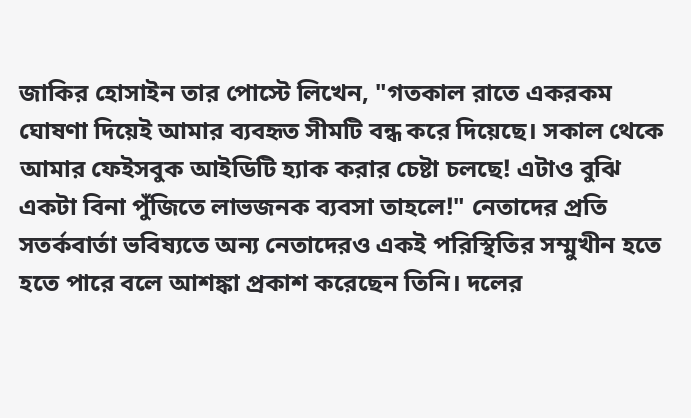জাকির হোসাইন তার পোস্টে লিখেন, "গতকাল রাতে একরকম ঘোষণা দিয়েই আমার ব্যবহৃত সীমটি বন্ধ করে দিয়েছে। সকাল থেকে আমার ফেইসবুক আইডিটি হ্যাক করার চেষ্টা চলছে! এটাও বুঝি একটা বিনা পুঁজিতে লাভজনক ব্যবসা তাহলে!" নেতাদের প্রতি সতর্কবার্তা ভবিষ্যতে অন্য নেতাদেরও একই পরিস্থিতির সম্মুখীন হতে হতে পারে বলে আশঙ্কা প্রকাশ করেছেন তিনি। দলের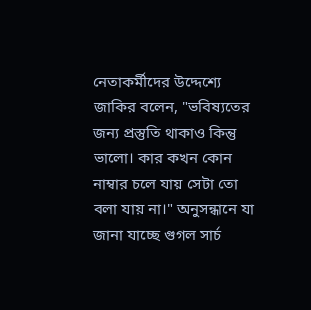নেতাকর্মীদের উদ্দেশ্যে জাকির বলেন, "ভবিষ্যতের জন্য প্রস্তুতি থাকাও কিন্তু ভালো। কার কখন কোন নাম্বার চলে যায় সেটা তো বলা যায় না।" অনুসন্ধানে যা জানা যাচ্ছে গুগল সার্চ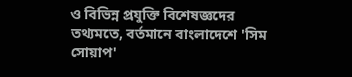ও বিভিন্ন প্রযুক্তি বিশেষজ্ঞদের
তথ্যমতে, বর্তমানে বাংলাদেশে 'সিম সোয়াপ'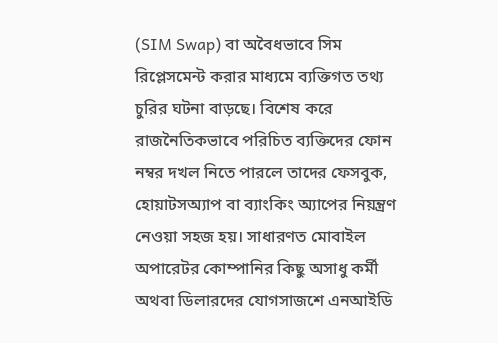(SIM Swap) বা অবৈধভাবে সিম রিপ্লেসমেন্ট করার মাধ্যমে ব্যক্তিগত তথ্য চুরির ঘটনা বাড়ছে। বিশেষ করে রাজনৈতিকভাবে পরিচিত ব্যক্তিদের ফোন নম্বর দখল নিতে পারলে তাদের ফেসবুক, হোয়াটসঅ্যাপ বা ব্যাংকিং অ্যাপের নিয়ন্ত্রণ নেওয়া সহজ হয়। সাধারণত মোবাইল অপারেটর কোম্পানির কিছু অসাধু কর্মী অথবা ডিলারদের যোগসাজশে এনআইডি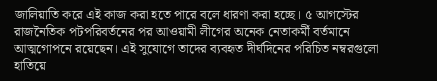জালিয়াতি করে এই কাজ করা হতে পারে বলে ধারণা করা হচ্ছে। ৫ আগস্টের রাজনৈতিক পটপরিবর্তনের পর আওয়ামী লীগের অনেক নেতাকর্মী বর্তমানে আত্মগোপনে রয়েছেন। এই সুযোগে তাদের ব্যবহৃত দীর্ঘদিনের পরিচিত নম্বরগুলো হাতিয়ে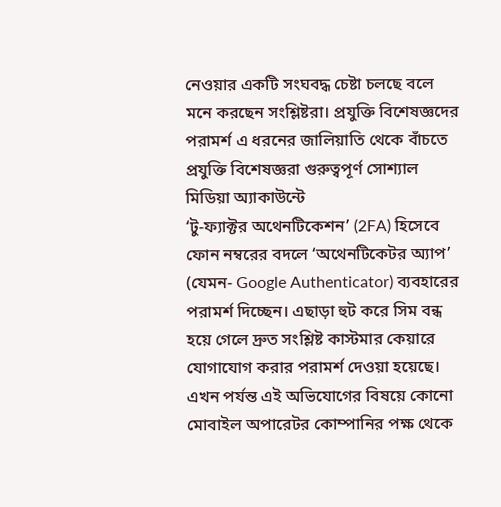নেওয়ার একটি সংঘবদ্ধ চেষ্টা চলছে বলে মনে করছেন সংশ্লিষ্টরা। প্রযুক্তি বিশেষজ্ঞদের পরামর্শ এ ধরনের জালিয়াতি থেকে বাঁচতে প্রযুক্তি বিশেষজ্ঞরা গুরুত্বপূর্ণ সোশ্যাল মিডিয়া অ্যাকাউন্টে
‘টু-ফ্যাক্টর অথেনটিকেশন’ (2FA) হিসেবে ফোন নম্বরের বদলে ‘অথেনটিকেটর অ্যাপ’ (যেমন- Google Authenticator) ব্যবহারের পরামর্শ দিচ্ছেন। এছাড়া হুট করে সিম বন্ধ হয়ে গেলে দ্রুত সংশ্লিষ্ট কাস্টমার কেয়ারে যোগাযোগ করার পরামর্শ দেওয়া হয়েছে। এখন পর্যন্ত এই অভিযোগের বিষয়ে কোনো মোবাইল অপারেটর কোম্পানির পক্ষ থেকে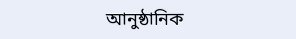আনুষ্ঠানিক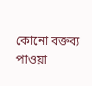কোনো বক্তব্য পাওয়া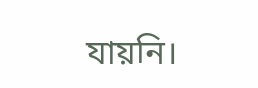যায়নি।